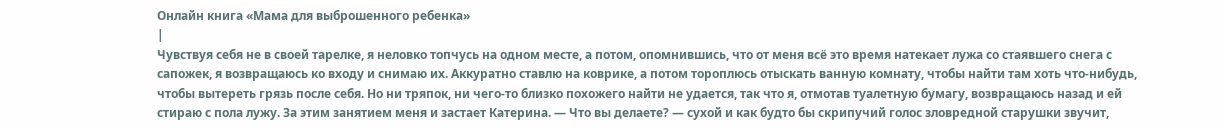Онлайн книга «Мама для выброшенного ребенка»
|
Чувствуя себя не в своей тарелке, я неловко топчусь на одном месте, а потом, опомнившись, что от меня всё это время натекает лужа со стаявшего снега с сапожек, я возвращаюсь ко входу и снимаю их. Аккуратно ставлю на коврике, а потом тороплюсь отыскать ванную комнату, чтобы найти там хоть что-нибудь, чтобы вытереть грязь после себя. Но ни тряпок, ни чего-то близко похожего найти не удается, так что я, отмотав туалетную бумагу, возвращаюсь назад и ей стираю с пола лужу. За этим занятием меня и застает Катерина. — Что вы делаете? — сухой и как будто бы скрипучий голос зловредной старушки звучит,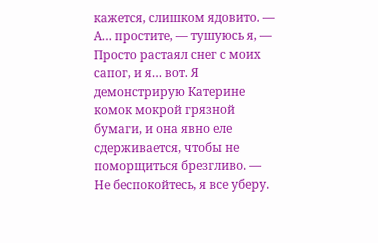кажется, слишком ядовито. — А… простите, — тушуюсь я, — Просто растаял снег с моих сапог, и я… вот. Я демонстрирую Катерине комок мокрой грязной бумаги, и она явно еле сдерживается, чтобы не поморщиться брезгливо. — Не беспокойтесь, я все уберу.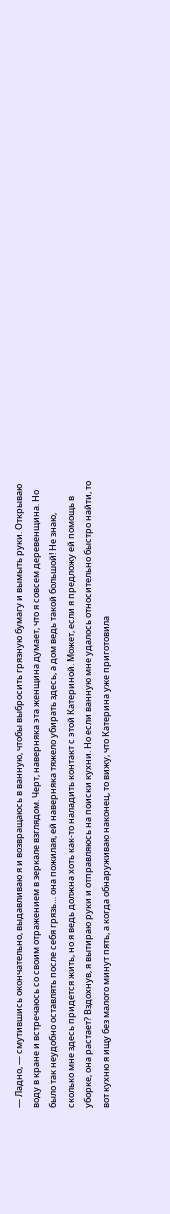— Ладно, — смутившись окончательно, выдавливаю я и возвращаюсь в ванную, чтобы выбросить грязную бумагу и вымыть руки. Открываю воду в кране и встречаюсь со своим отражением в зеркале взглядом. Черт, наверняка эта женщина думает, что я совсем деревенщина. Но было так неудобно оставлять после себя грязь… она пожилая, ей наверняка тяжело убирать здесь, а дом ведь такой большой! Не знаю, сколько мне здесь придется жить, но я ведь должна хоть как-то наладить контакт с этой Катериной. Может, если я предложу ей помощь в уборке, она растает? Вздохнув, я вытираю руки и отправляюсь на поиски кухни. Но если ванную мне удалось относительно быстро найти, то вот кухню я ищу без малого минут пять, а когда обнаруживаю наконец, то вижу, что Катерина уже приготовила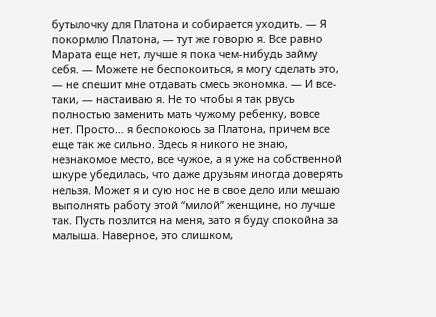бутылочку для Платона и собирается уходить. — Я покормлю Платона, — тут же говорю я. Все равно Марата еще нет, лучше я пока чем-нибудь займу себя. — Можете не беспокоиться, я могу сделать это, — не спешит мне отдавать смесь экономка. — И все-таки, — настаиваю я. Не то чтобы я так рвусь полностью заменить мать чужому ребенку, вовсе нет. Просто… я беспокоюсь за Платона, причем все еще так же сильно. Здесь я никого не знаю, незнакомое место, все чужое, а я уже на собственной шкуре убедилась, что даже друзьям иногда доверять нельзя. Может я и сую нос не в свое дело или мешаю выполнять работу этой “милой” женщине, но лучше так. Пусть позлится на меня, зато я буду спокойна за малыша. Наверное, это слишком,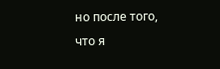но после того, что я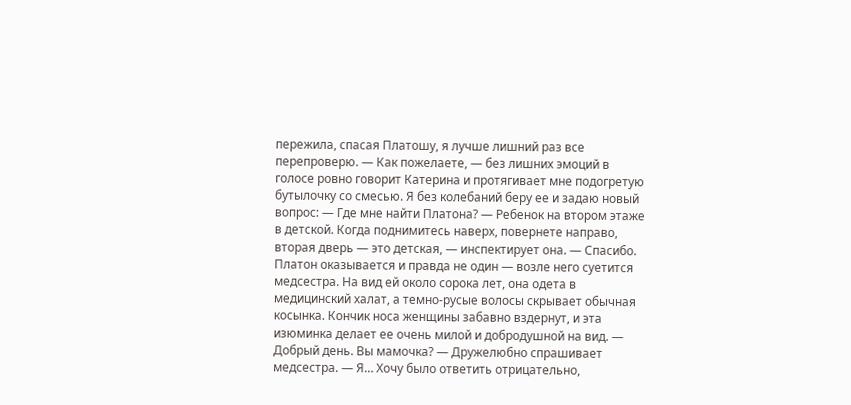пережила, спасая Платошу, я лучше лишний раз все перепроверю. — Как пожелаете, — без лишних эмоций в голосе ровно говорит Катерина и протягивает мне подогретую бутылочку со смесью. Я без колебаний беру ее и задаю новый вопрос: — Где мне найти Платона? — Ребенок на втором этаже в детской. Когда поднимитесь наверх, повернете направо, вторая дверь — это детская, — инспектирует она. — Спасибо. Платон оказывается и правда не один — возле него суетится медсестра. На вид ей около сорока лет, она одета в медицинский халат, а темно-русые волосы скрывает обычная косынка. Кончик носа женщины забавно вздернут, и эта изюминка делает ее очень милой и добродушной на вид. — Добрый день. Вы мамочка? — Дружелюбно спрашивает медсестра. — Я… Хочу было ответить отрицательно,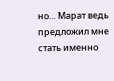но… Марат ведь предложил мне стать именно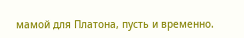мамой для Платона, пусть и временно.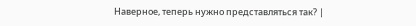Наверное, теперь нужно представляться так? |